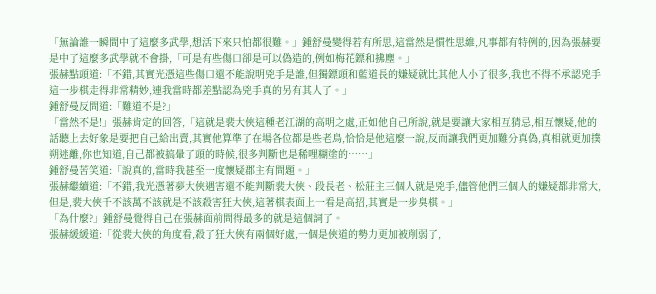「無論誰一瞬間中了這麼多武學,想活下來只怕都很難。」鍾舒曼變得若有所思,這當然是慣性思維,凡事都有特例的,因為張赫要是中了這麼多武學就不會掛,「可是有些傷口卻是可以偽造的,例如梅花鏢和拂塵。」
張赫點頭道:「不錯,其實光憑這些傷口還不能說明兇手是誰,但獨鏢頭和藍道長的嫌疑就比其他人小了很多,我也不得不承認兇手這一步棋走得非常精妙,連我當時都差點認為兇手真的另有其人了。」
鍾舒曼反問道:「難道不是?」
「當然不是!」張赫肯定的回答,「這就是裴大俠這種老江湖的高明之處,正如他自己所說,就是要讓大家相互猜忌,相互懷疑,他的話聽上去好象是要把自己給出賣,其實他算準了在場各位都是些老鳥,恰恰是他這麼一說,反而讓我們更加難分真偽,真相就更加撲朔迷離,你也知道,自己都被搞暈了頭的時候,很多判斷也是稀哩糊塗的……」
鍾舒曼苦笑道:「說真的,當時我甚至一度懷疑郡主有問題。」
張赫繼續道:「不錯,我光憑著夢大俠遇害還不能判斷裴大俠、段長老、松莊主三個人就是兇手,儘管他們三個人的嫌疑都非常大,但是,裴大俠千不該萬不該就是不該殺害狂大俠,這著棋表面上一看是高招,其實是一步臭棋。」
「為什麼?」鍾舒曼覺得自己在張赫面前問得最多的就是這個詞了。
張赫緩緩道:「從裴大俠的角度看,殺了狂大俠有兩個好處,一個是俠道的勢力更加被削弱了,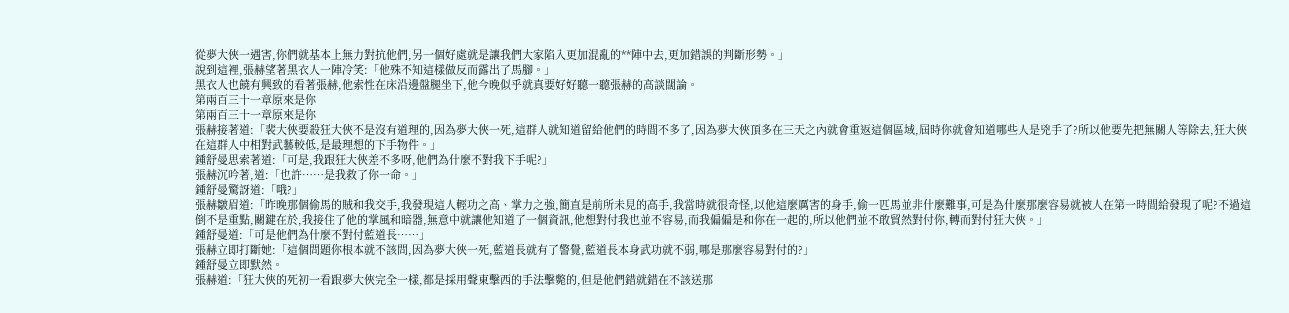從夢大俠一遇害,你們就基本上無力對抗他們,另一個好處就是讓我們大家陷入更加混亂的**陣中去,更加錯誤的判斷形勢。」
說到這裡,張赫望著黑衣人一陣冷笑:「他殊不知這樣做反而露出了馬腳。」
黑衣人也饒有興致的看著張赫,他索性在床沿邊盤腿坐下,他今晚似乎就真要好好聽一聽張赫的高談闊論。
第兩百三十一章原來是你
第兩百三十一章原來是你
張赫接著道:「裴大俠要殺狂大俠不是沒有道理的,因為夢大俠一死,這群人就知道留給他們的時間不多了,因為夢大俠頂多在三天之內就會重返這個區域,屆時你就會知道哪些人是兇手了?所以他要先把無關人等除去,狂大俠在這群人中相對武藝較低,是最理想的下手物件。」
鍾舒曼思索著道:「可是,我跟狂大俠差不多呀,他們為什麼不對我下手呢?」
張赫沉吟著,道:「也許……是我救了你一命。」
鍾舒曼驚訝道:「哦?」
張赫皺眉道:「昨晚那個偷馬的賊和我交手,我發現這人輕功之高、掌力之強,簡直是前所未見的高手,我當時就很奇怪,以他這麼厲害的身手,偷一匹馬並非什麼難事,可是為什麼那麼容易就被人在第一時間給發現了呢?不過這倒不是重點,關鍵在於,我接住了他的掌風和暗器,無意中就讓他知道了一個資訊,他想對付我也並不容易,而我偏偏是和你在一起的,所以他們並不敢貿然對付你,轉而對付狂大俠。」
鍾舒曼道:「可是他們為什麼不對付藍道長……」
張赫立即打斷她:「這個問題你根本就不該問,因為夢大俠一死,藍道長就有了警覺,藍道長本身武功就不弱,哪是那麼容易對付的?」
鍾舒曼立即默然。
張赫道:「狂大俠的死初一看跟夢大俠完全一樣,都是採用聲東擊西的手法擊斃的,但是他們錯就錯在不該送那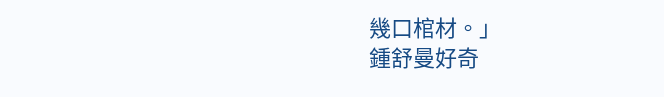幾口棺材。」
鍾舒曼好奇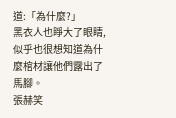道:「為什麼?」
黑衣人也睜大了眼睛,似乎也很想知道為什麼棺材讓他們露出了馬腳。
張赫笑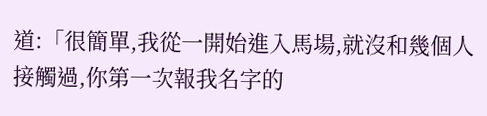道:「很簡單,我從一開始進入馬場,就沒和幾個人接觸過,你第一次報我名字的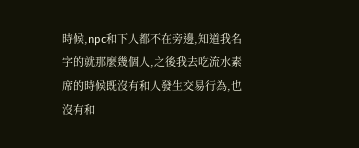時候,npc和下人都不在旁邊,知道我名字的就那麼幾個人,之後我去吃流水素席的時候既沒有和人發生交易行為,也沒有和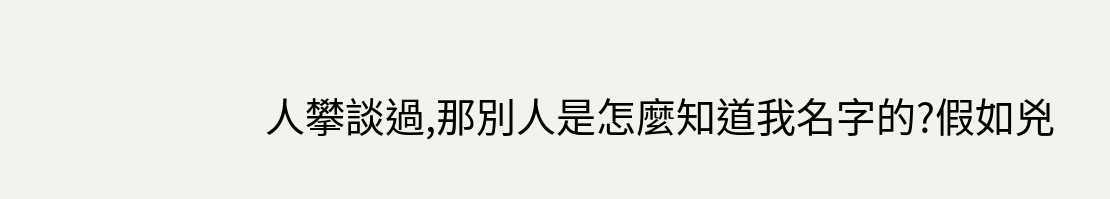人攀談過,那別人是怎麼知道我名字的?假如兇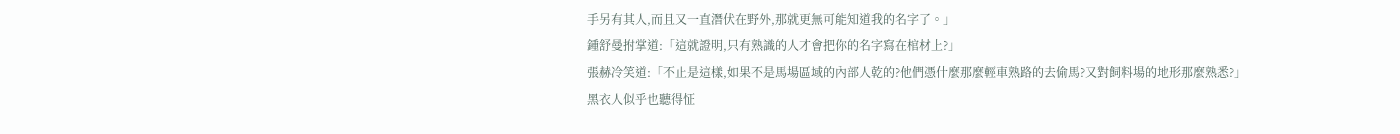手另有其人,而且又一直潛伏在野外,那就更無可能知道我的名字了。」
鍾舒曼拊掌道:「這就證明,只有熟識的人才會把你的名字寫在棺材上?」
張赫冷笑道:「不止是這樣,如果不是馬場區域的內部人乾的?他們憑什麼那麼輕車熟路的去偷馬?又對飼料場的地形那麼熟悉?」
黑衣人似乎也聽得怔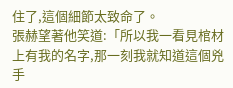住了,這個細節太致命了。
張赫望著他笑道:「所以我一看見棺材上有我的名字,那一刻我就知道這個兇手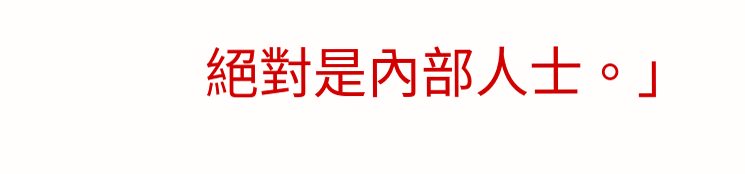絕對是內部人士。」